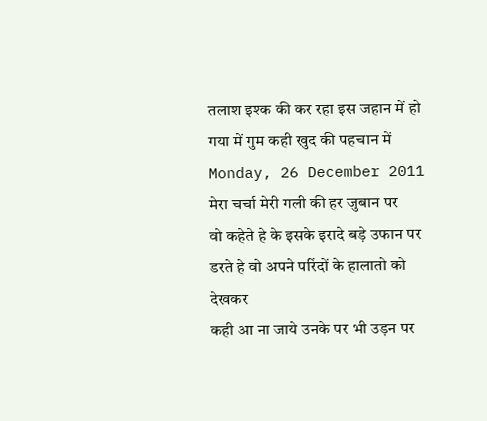तलाश इश्क की कर रहा इस जहान में हो गया में गुम कही खुद की पहचान में
Monday, 26 December 2011
मेरा चर्चा मेरी गली की हर जुबान पर
वो कहेते हे के इसके इरादे बड़े उफान पर
डरते हे वो अपने परिंदों के हालातो को देखकर
कही आ ना जाये उनके पर भी उड़न पर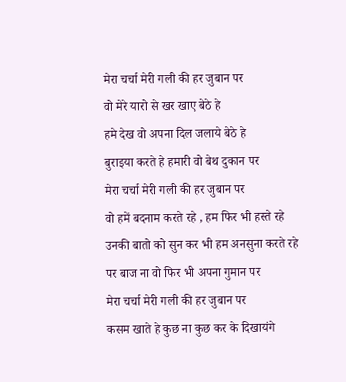मेरा चर्चा मेरी गली की हर जुबान पर
वो मेरे यारो से खर खाए बेठे हे
हमे देख वो अपना दिल जलाये बेठे हे
बुराइया करते हे हमारी वो बेथ दुकान पर
मेरा चर्चा मेरी गली की हर जुबान पर
वो हमें बदनाम करते रहे , हम फिर भी हस्ते रहे
उनकी बातो को सुन कर भी हम अनसुना करते रहे
पर बाज ना वो फिर भी अपना गुमान पर
मेरा चर्चा मेरी गली की हर जुबान पर
कसम खाते हे कुछ ना कुछ कर के दिखायंगे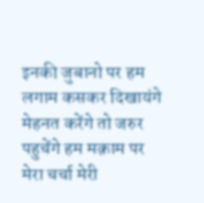इनकी जुबानो पर हम लगाम कसकर दिखायंगे
मेहनत करेंगे तो जरुर पहुचेंगे हम मक़ाम पर
मेरा चर्चा मेरी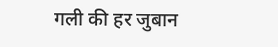गली की हर जुबान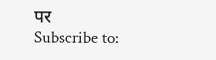पर
Subscribe to: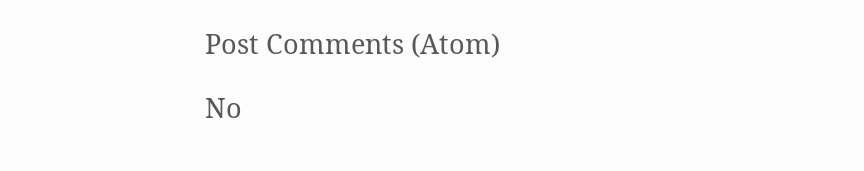Post Comments (Atom)

No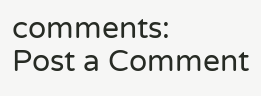comments:
Post a Comment